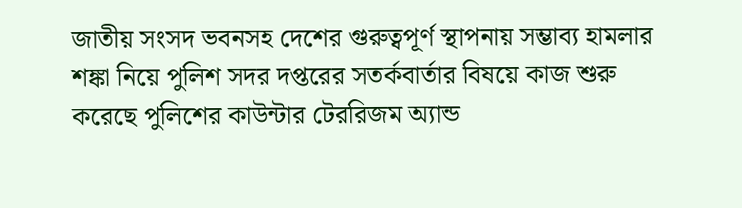জাতীয় সংসদ ভবনসহ দেশের গুরুত্বপূর্ণ স্থাপনায় সম্ভাব্য হামলার শঙ্কা নিয়ে পুলিশ সদর দপ্তরের সতর্কবার্তার বিষয়ে কাজ শুরু করেছে পুলিশের কাউন্টার টেররিজম অ্যান্ড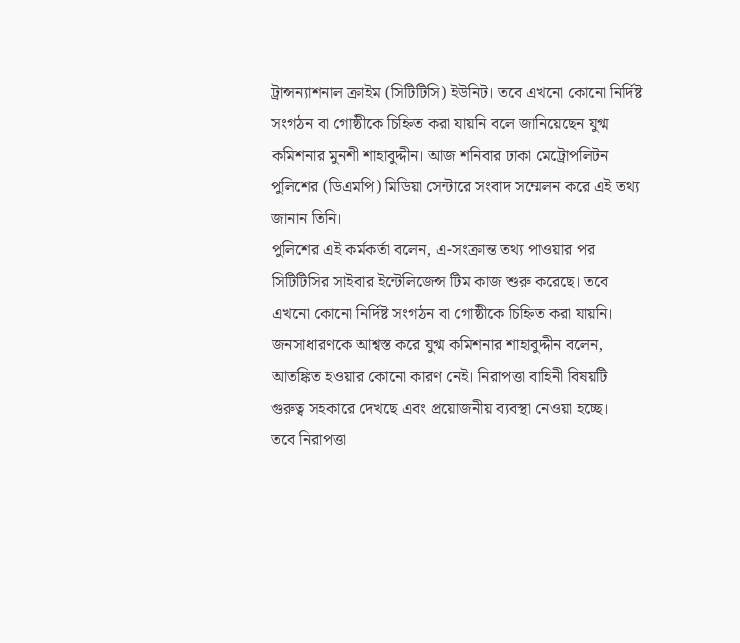ট্রান্সন্যাশনাল ক্রাইম (সিটিটিসি) ইউনিট। তবে এখনো কোনো নির্দিষ্ট সংগঠন বা গোষ্ঠীকে চিহ্নিত করা যায়নি বলে জানিয়েছেন যুগ্ম কমিশনার মুনশী শাহাবুদ্দীন। আজ শনিবার ঢাকা মেট্রোপলিটন পুলিশের (ডিএমপি) মিডিয়া সেন্টারে সংবাদ সম্মেলন করে এই তথ্য জানান তিনি।
পুলিশের এই কর্মকর্তা বলেন, এ-সংক্রান্ত তথ্য পাওয়ার পর সিটিটিসির সাইবার ইন্টেলিজেন্স টিম কাজ শুরু করেছে। তবে এখনো কোনো নির্দিষ্ট সংগঠন বা গোষ্ঠীকে চিহ্নিত করা যায়নি।
জনসাধারণকে আশ্বস্ত করে যুগ্ম কমিশনার শাহাবুদ্দীন বলেন, আতঙ্কিত হওয়ার কোনো কারণ নেই। নিরাপত্তা বাহিনী বিষয়টি গুরুত্ব সহকারে দেখছে এবং প্রয়োজনীয় ব্যবস্থা নেওয়া হচ্ছে।
তবে নিরাপত্তা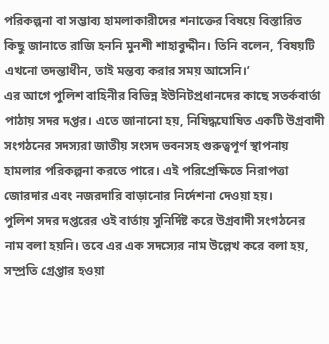পরিকল্পনা বা সম্ভাব্য হামলাকারীদের শনাক্তের বিষয়ে বিস্তারিত কিছু জানাতে রাজি হননি মুনশী শাহাবুদ্দীন। তিনি বলেন, ‘বিষয়টি এখনো তদন্তাধীন, তাই মন্তব্য করার সময় আসেনি।’
এর আগে পুলিশ বাহিনীর বিভিন্ন ইউনিটপ্রধানদের কাছে সতর্কবার্তা পাঠায় সদর দপ্তর। এতে জানানো হয়, নিষিদ্ধঘোষিত একটি উগ্রবাদী সংগঠনের সদস্যরা জাতীয় সংসদ ভবনসহ গুরুত্বপূর্ণ স্থাপনায় হামলার পরিকল্পনা করতে পারে। এই পরিপ্রেক্ষিতে নিরাপত্তা জোরদার এবং নজরদারি বাড়ানোর নির্দেশনা দেওয়া হয়।
পুলিশ সদর দপ্তরের ওই বার্তায় সুনির্দিষ্ট করে উগ্রবাদী সংগঠনের নাম বলা হয়নি। তবে এর এক সদস্যের নাম উল্লেখ করে বলা হয়, সম্প্রতি গ্রেপ্তার হওয়া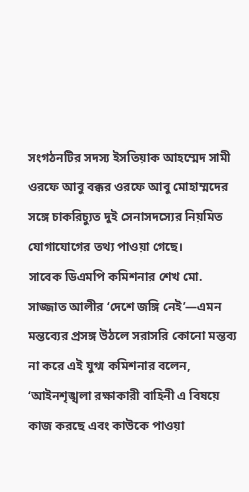সংগঠনটির সদস্য ইসতিয়াক আহম্মেদ সামী ওরফে আবু বক্কর ওরফে আবু মোহাম্মদের সঙ্গে চাকরিচ্যুত দুই সেনাসদস্যের নিয়মিত যোগাযোগের তথ্য পাওয়া গেছে।
সাবেক ডিএমপি কমিশনার শেখ মো. সাজ্জাত আলীর ‘দেশে জঙ্গি নেই’—এমন মন্তব্যের প্রসঙ্গ উঠলে সরাসরি কোনো মন্তব্য না করে এই যুগ্ম কমিশনার বলেন, ‘আইনশৃঙ্খলা রক্ষাকারী বাহিনী এ বিষয়ে কাজ করছে এবং কাউকে পাওয়া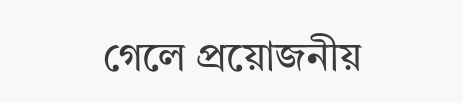গেলে প্রয়োজনীয়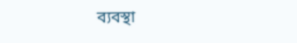ব্যবস্থা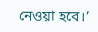নেওয়া হবে।’